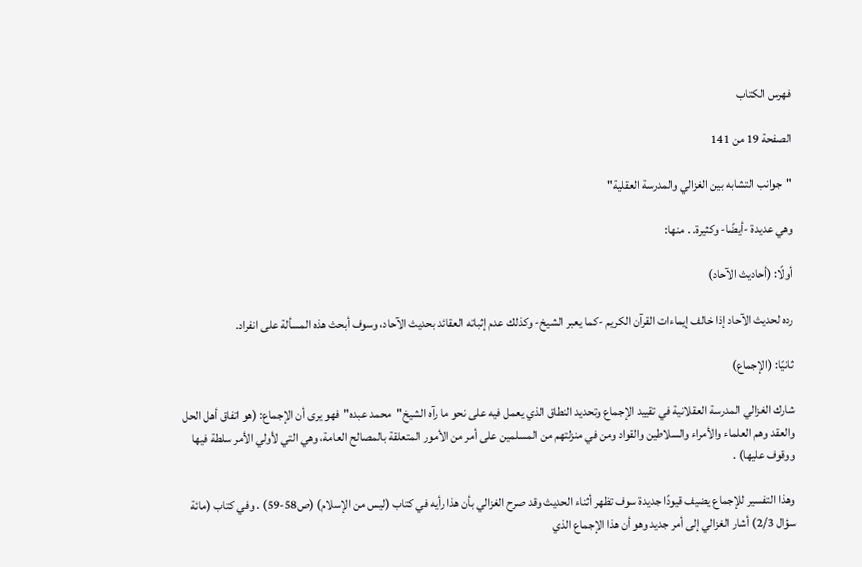فهرس الكتاب

الصفحة 19 من 141

"جوانب التشابه بين الغزالي والمدرسة العقلية"

وهي عديدة -أيضًا- وكثيرة. . منها:

أولًا: (أحاديث الآحاد)

رده لحديث الآحاد إذا خالف إيماءات القرآن الكريم -كما يعبر الشيخ- وكذلك عدم إثباته العقائد بحديث الآحاد، وسوف أبحث هذه المسألة على انفراد.

ثانيًا: (الإجماع)

شارك الغزالي المدرسة العقلانية في تقييد الإجماع وتحديد النطاق الذي يعمل فيه على نحو ما رآه الشيخ"محمد عبده"فهو يرى أن الإجماع: (هو اتفاق أهل الحل والعقد وهم العلماء والأمراء والسلاطين والقواد ومن في منزلتهم من المسلمين على أمر من الأمور المتعلقة بالمصالح العامة، وهي التي لأولي الأمر سلطة فيها ووقوف عليها) .

وهذا التفسير للإجماع يضيف قيودًا جديدة سوف تظهر أثناء الحديث وقد صرح الغزالي بأن هذا رأيه في كتاب (ليس من الإسلام) (ص58-59) . وفي كتاب (مائة سؤال 2/3) أشار الغزالي إلى أمر جديد وهو أن هذا الإجماع الذي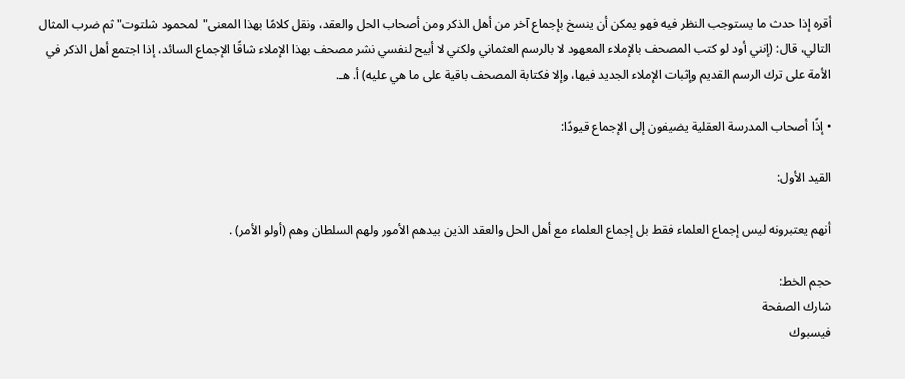أقره إذا حدث ما يستوجب النظر فيه فهو يمكن أن ينسخ بإجماع آخر من أهل الذكر ومن أصحاب الحل والعقد، ونقل كلامًا بهذا المعنى"لمحمود شلتوت"ثم ضرب المثال التالي، قال: (إنني أود لو كتب المصحف بالإملاء المعهود لا بالرسم العثماني ولكني لا أبيح لنفسي نشر مصحف بهذا الإملاء شاقًا الإجماع السائد، إذا اجتمع أهل الذكر في الأمة على ترك الرسم القديم وإثبات الإملاء الجديد فيها، وإلا فكتابة المصحف باقية على ما هي عليه) أ. هـ.

• إذًا أصحاب المدرسة العقلية يضيفون إلى الإجماع قيودًا:

القيد الأول:

أنهم يعتبرونه ليس إجماع العلماء فقط بل إجماع العلماء مع أهل الحل والعقد الذين بيدهم الأمور ولهم السلطان وهم (أولو الأمر) .

حجم الخط:
شارك الصفحة
فيسبوك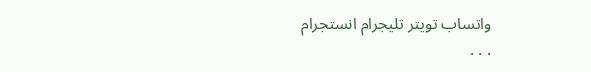واتساب تويتر تليجرام انستجرام
. . .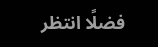فضلًا انتظر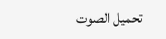تحميل الصوت